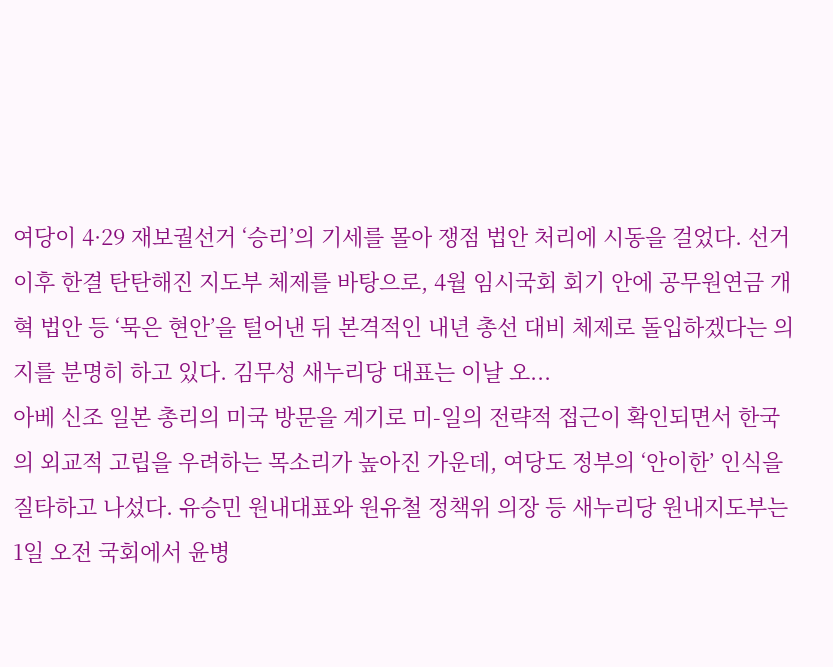여당이 4·29 재보궐선거 ‘승리’의 기세를 몰아 쟁점 법안 처리에 시동을 걸었다. 선거 이후 한결 탄탄해진 지도부 체제를 바탕으로, 4월 임시국회 회기 안에 공무원연금 개혁 법안 등 ‘묵은 현안’을 털어낸 뒤 본격적인 내년 총선 대비 체제로 돌입하겠다는 의지를 분명히 하고 있다. 김무성 새누리당 대표는 이날 오...
아베 신조 일본 총리의 미국 방문을 계기로 미-일의 전략적 접근이 확인되면서 한국의 외교적 고립을 우려하는 목소리가 높아진 가운데, 여당도 정부의 ‘안이한’ 인식을 질타하고 나섰다. 유승민 원내대표와 원유철 정책위 의장 등 새누리당 원내지도부는 1일 오전 국회에서 윤병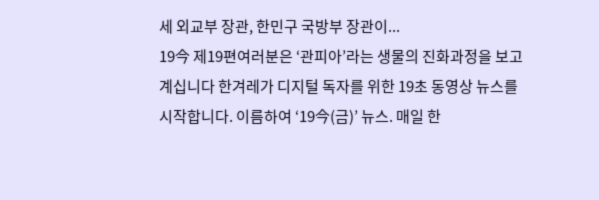세 외교부 장관, 한민구 국방부 장관이...
19今 제19편여러분은 ‘관피아’라는 생물의 진화과정을 보고 계십니다 한겨레가 디지털 독자를 위한 19초 동영상 뉴스를 시작합니다. 이름하여 ‘19今(금)’ 뉴스. 매일 한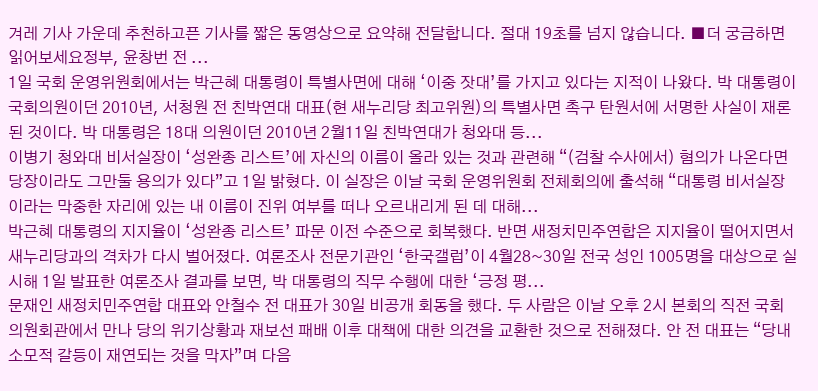겨레 기사 가운데 추천하고픈 기사를 짧은 동영상으로 요약해 전달합니다. 절대 19초를 넘지 않습니다. ■더 궁금하면 읽어보세요정부, 윤창번 전 ...
1일 국회 운영위원회에서는 박근혜 대통령이 특별사면에 대해 ‘이중 잣대’를 가지고 있다는 지적이 나왔다. 박 대통령이 국회의원이던 2010년, 서청원 전 친박연대 대표(현 새누리당 최고위원)의 특별사면 촉구 탄원서에 서명한 사실이 재론된 것이다. 박 대통령은 18대 의원이던 2010년 2월11일 친박연대가 청와대 등...
이병기 청와대 비서실장이 ‘성완종 리스트’에 자신의 이름이 올라 있는 것과 관련해 “(검찰 수사에서) 혐의가 나온다면 당장이라도 그만둘 용의가 있다”고 1일 밝혔다. 이 실장은 이날 국회 운영위원회 전체회의에 출석해 “대통령 비서실장이라는 막중한 자리에 있는 내 이름이 진위 여부를 떠나 오르내리게 된 데 대해...
박근혜 대통령의 지지율이 ‘성완종 리스트’ 파문 이전 수준으로 회복했다. 반면 새정치민주연합은 지지율이 떨어지면서 새누리당과의 격차가 다시 벌어졌다. 여론조사 전문기관인 ‘한국갤럽’이 4월28~30일 전국 성인 1005명을 대상으로 실시해 1일 발표한 여론조사 결과를 보면, 박 대통령의 직무 수행에 대한 ‘긍정 평...
문재인 새정치민주연합 대표와 안철수 전 대표가 30일 비공개 회동을 했다. 두 사람은 이날 오후 2시 본회의 직전 국회 의원회관에서 만나 당의 위기상황과 재보선 패배 이후 대책에 대한 의견을 교환한 것으로 전해졌다. 안 전 대표는 “당내 소모적 갈등이 재연되는 것을 막자”며 다음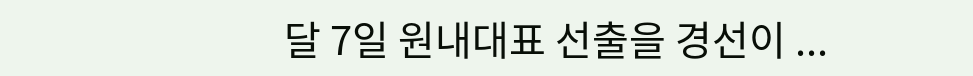달 7일 원내대표 선출을 경선이 ...